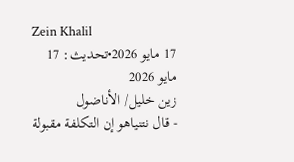Zein Khalil
17 مايو 2026•تحديث: 17 مايو 2026
زين خليل/ الأناضول
- قال نتنياهو إن التكلفة مقبولة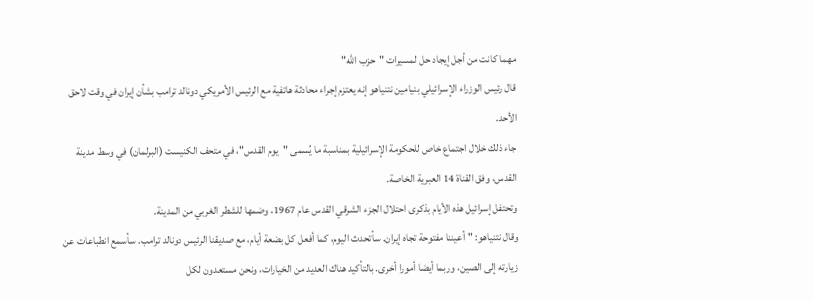مهما كانت من أجل إيجاد حل لمسيرات "حزب الله"
قال رئيس الوزراء الإسرائيلي بنيامين نتنياهو إنه يعتزم إجراء محادثة هاتفية مع الرئيس الأمريكي دونالد ترامب بشأن إيران في وقت لاحق الأحد.
جاء ذلك خلال اجتماع خاص للحكومة الإسرائيلية بمناسبة ما يُسمى "يوم القدس"، في متحف الكنيست (البرلمان) في وسط مدينة القدس، وفق القناة 14 العبرية الخاصة.
وتحتفل إسرائيل هذه الأيام بذكرى احتلال الجزء الشرقي القدس عام 1967، وضمها للشطر الغربي من المدينة.
وقال نتنياهو: "أعيننا مفتوحة تجاه إيران. سأتحدث اليوم، كما أفعل كل بضعة أيام، مع صديقنا الرئيس دونالد ترامب. سأسمع انطباعات عن زيارته إلى الصين، وربما أيضا أمورا أخرى. بالتأكيد هناك العديد من الخيارات، ونحن مستعدون لكل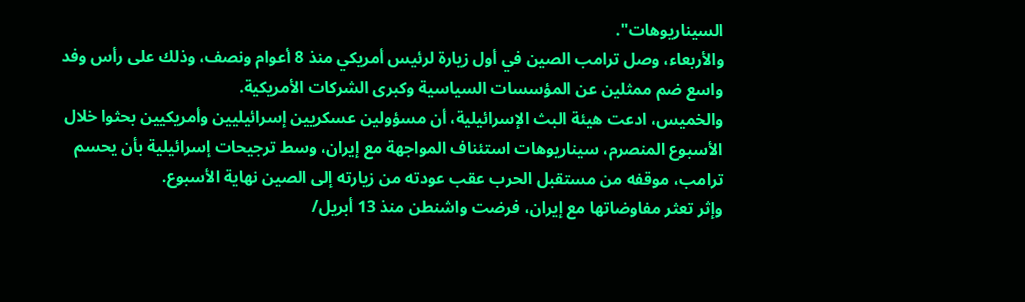السيناريوهات".
والأربعاء، وصل ترامب الصين في أول زيارة لرئيس أمريكي منذ 8 أعوام ونصف، وذلك على رأس وفد واسع ضم ممثلين عن المؤسسات السياسية وكبرى الشركات الأمريكية.
والخميس، ادعت هيئة البث الإسرائيلية، أن مسؤولين عسكريين إسرائيليين وأمريكيين بحثوا خلال الأسبوع المنصرم، سيناريوهات استئناف المواجهة مع إيران، وسط ترجيحات إسرائيلية بأن يحسم ترامب، موقفه من مستقبل الحرب عقب عودته من زيارته إلى الصين نهاية الأسبوع.
وإثر تعثر مفاوضاتها مع إيران، فرضت واشنطن منذ 13 أبريل/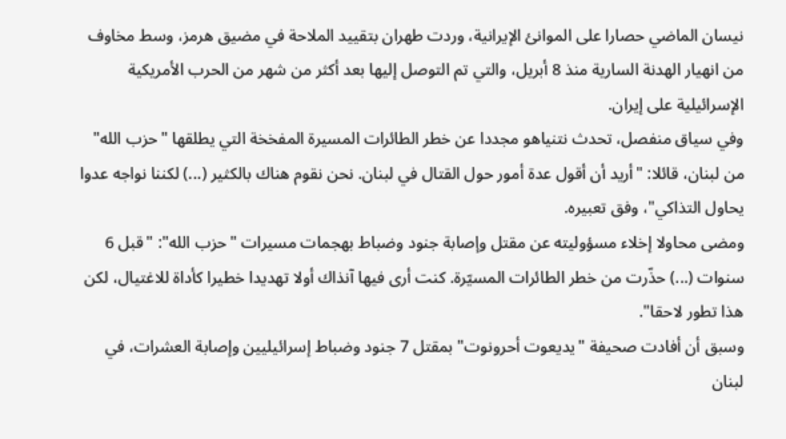نيسان الماضي حصارا على الموانئ الإيرانية، وردت طهران بتقييد الملاحة في مضيق هرمز، وسط مخاوف من انهيار الهدنة السارية منذ 8 أبريل، والتي تم التوصل إليها بعد أكثر من شهر من الحرب الأمريكية الإسرائيلية على إيران.
وفي سياق منفصل، تحدث نتنياهو مجددا عن خطر الطائرات المسيرة المفخخة التي يطلقها "حزب الله" من لبنان، قائلا: "أريد أن أقول عدة أمور حول القتال في لبنان. نحن نقوم هناك بالكثير (...) لكننا نواجه عدوا يحاول التذاكي"، وفق تعبيره.
ومضى محاولا إخلاء مسؤوليته عن مقتل وإصابة جنود وضباط بهجمات مسيرات "حزب الله": "قبل 6 سنوات (...) حذّرت من خطر الطائرات المسيّرة. كنت أرى فيها آنذاك أولا تهديدا خطيرا كأداة للاغتيال، لكن هذا تطور لاحقا".
وسبق أن أفادت صحيفة "يديعوت أحرونوت" بمقتل 7 جنود وضباط إسرائيليين وإصابة العشرات، في لبنان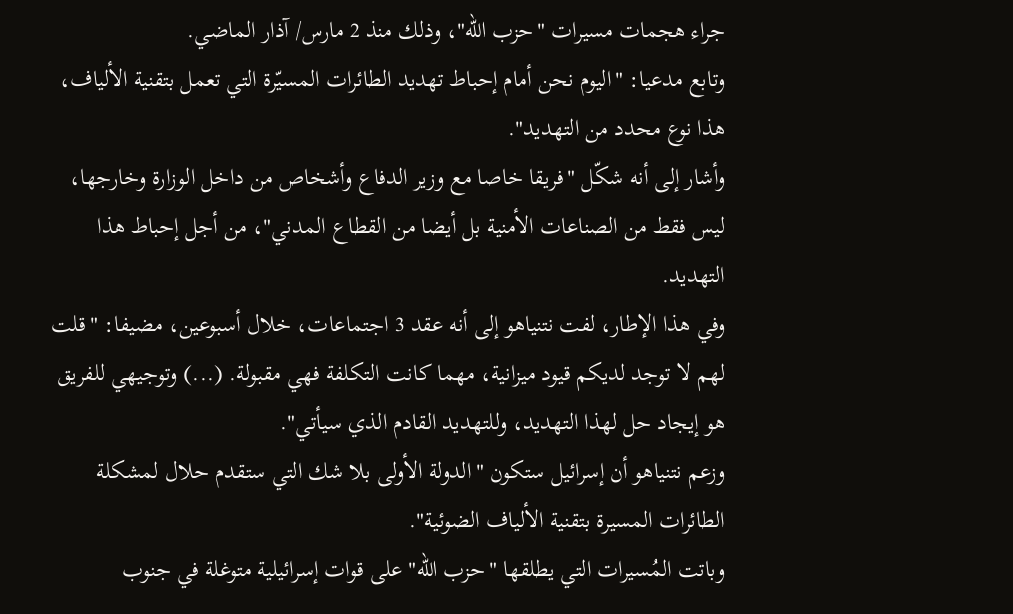جراء هجمات مسيرات "حزب الله"، وذلك منذ 2 مارس/ آذار الماضي.
وتابع مدعيا: "اليوم نحن أمام إحباط تهديد الطائرات المسيّرة التي تعمل بتقنية الألياف، هذا نوع محدد من التهديد".
وأشار إلى أنه شكّل "فريقا خاصا مع وزير الدفاع وأشخاص من داخل الوزارة وخارجها، ليس فقط من الصناعات الأمنية بل أيضا من القطاع المدني"، من أجل إحباط هذا التهديد.
وفي هذا الإطار، لفت نتنياهو إلى أنه عقد 3 اجتماعات، خلال أسبوعين، مضيفا: "قلت لهم لا توجد لديكم قيود ميزانية، مهما كانت التكلفة فهي مقبولة. (...) وتوجيهي للفريق هو إيجاد حل لهذا التهديد، وللتهديد القادم الذي سيأتي".
وزعم نتنياهو أن إسرائيل ستكون "الدولة الأولى بلا شك التي ستقدم حلال لمشكلة الطائرات المسيرة بتقنية الألياف الضوئية".
وباتت المُسيرات التي يطلقها "حزب الله" على قوات إسرائيلية متوغلة في جنوب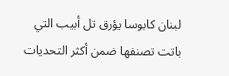لبنان كابوسا يؤرق تل أبيب التي باتت تصنفها ضمن أكثر التحديات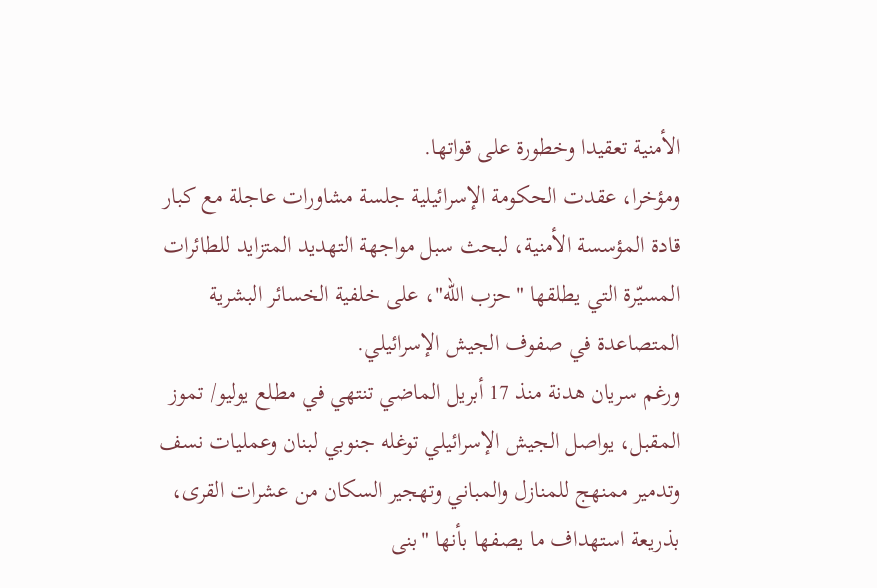الأمنية تعقيدا وخطورة على قواتها.
ومؤخرا، عقدت الحكومة الإسرائيلية جلسة مشاورات عاجلة مع كبار قادة المؤسسة الأمنية، لبحث سبل مواجهة التهديد المتزايد للطائرات المسيّرة التي يطلقها "حزب الله"، على خلفية الخسائر البشرية المتصاعدة في صفوف الجيش الإسرائيلي.
ورغم سريان هدنة منذ 17 أبريل الماضي تنتهي في مطلع يوليو/ تموز المقبل، يواصل الجيش الإسرائيلي توغله جنوبي لبنان وعمليات نسف وتدمير ممنهج للمنازل والمباني وتهجير السكان من عشرات القرى، بذريعة استهداف ما يصفها بأنها "بنى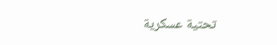تحتية عسكرية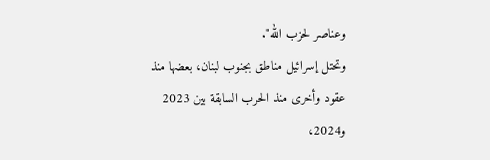وعناصر لحزب الله".
وتحتل إسرائيل مناطق بجنوب لبنان، بعضها منذ عقود وأخرى منذ الحرب السابقة بين 2023 و2024،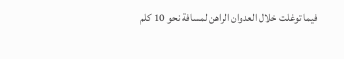فيما توغلت خلال العدوان الراهن لمسافة نحو 10 كلم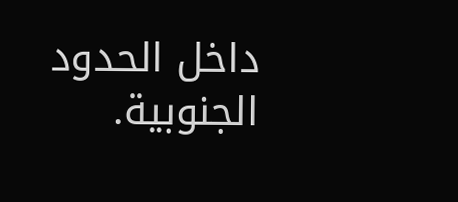داخل الحدود الجنوبية.